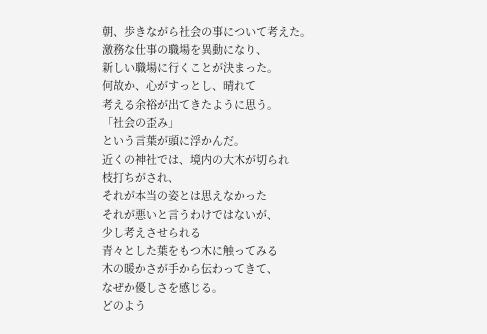朝、歩きながら社会の事について考えた。
激務な仕事の職場を異動になり、
新しい職場に行くことが決まった。
何故か、心がすっとし、晴れて
考える余裕が出てきたように思う。
「社会の歪み」
という言葉が頭に浮かんだ。
近くの神社では、境内の大木が切られ
枝打ちがされ、
それが本当の姿とは思えなかった
それが悪いと言うわけではないが、
少し考えさせられる
青々とした葉をもつ木に触ってみる
木の暖かさが手から伝わってきて、
なぜか優しさを感じる。
どのよう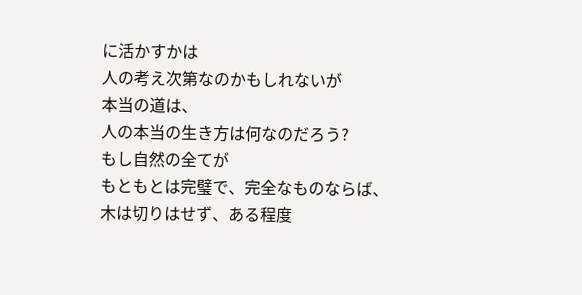に活かすかは
人の考え次第なのかもしれないが
本当の道は、
人の本当の生き方は何なのだろう?
もし自然の全てが
もともとは完璧で、完全なものならば、
木は切りはせず、ある程度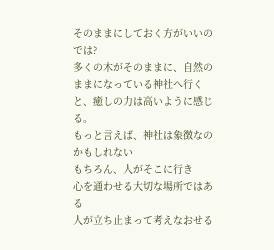そのままにしておく方がいいのでは?
多くの木がそのままに、自然のままになっている神社へ行くと、癒しの力は高いように感じる。
もっと言えば、神社は象徴なのかもしれない
もちろん、人がそこに行き
心を通わせる大切な場所ではある
人が立ち止まって考えなおせる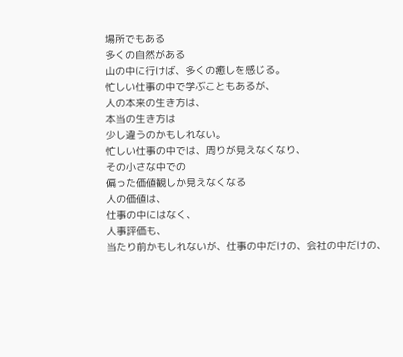場所でもある
多くの自然がある
山の中に行けば、多くの癒しを感じる。
忙しい仕事の中で学ぶこともあるが、
人の本来の生き方は、
本当の生き方は
少し違うのかもしれない。
忙しい仕事の中では、周りが見えなくなり、
その小さな中での
偏った価値観しか見えなくなる
人の価値は、
仕事の中にはなく、
人事評価も、
当たり前かもしれないが、仕事の中だけの、会社の中だけの、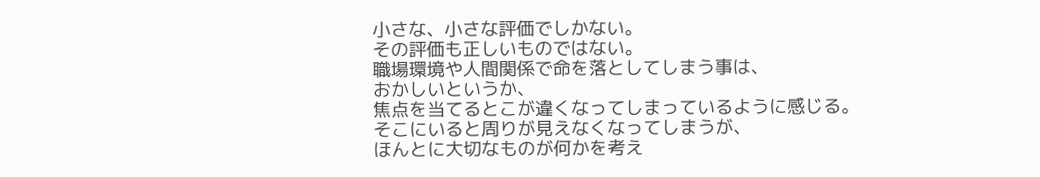小さな、小さな評価でしかない。
その評価も正しいものではない。
職場環境や人間関係で命を落としてしまう事は、
おかしいというか、
焦点を当てるとこが違くなってしまっているように感じる。
そこにいると周りが見えなくなってしまうが、
ほんとに大切なものが何かを考え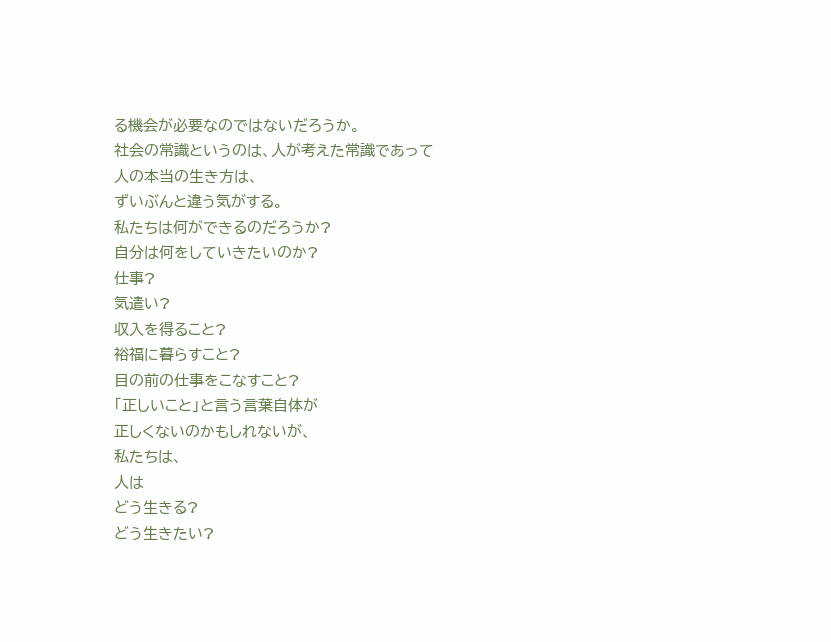る機会が必要なのではないだろうか。
社会の常識というのは、人が考えた常識であって
人の本当の生き方は、
ずいぶんと違う気がする。
私たちは何ができるのだろうか?
自分は何をしていきたいのか?
仕事?
気遣い?
収入を得ること?
裕福に暮らすこと?
目の前の仕事をこなすこと?
「正しいこと」と言う言葉自体が
正しくないのかもしれないが、
私たちは、
人は
どう生きる?
どう生きたい?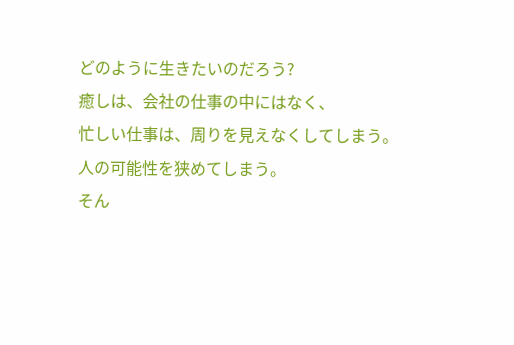どのように生きたいのだろう?
癒しは、会社の仕事の中にはなく、
忙しい仕事は、周りを見えなくしてしまう。
人の可能性を狭めてしまう。
そん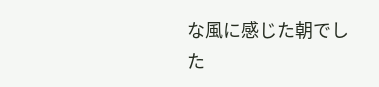な風に感じた朝でした